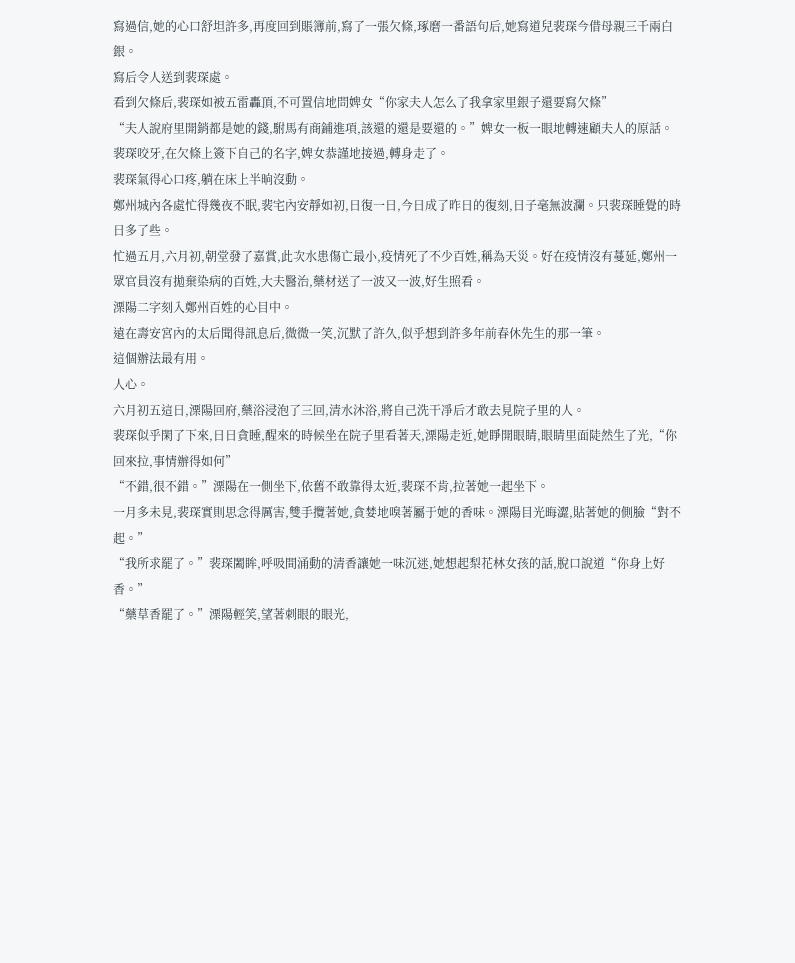寫過信,她的心口舒坦許多,再度回到賬簿前,寫了一張欠條,琢磨一番語句后,她寫道兒裴琛今借母親三千兩白銀。
寫后令人送到裴琛處。
看到欠條后,裴琛如被五雷轟頂,不可置信地問婢女“你家夫人怎么了我拿家里銀子還要寫欠條”
“夫人說府里開銷都是她的錢,駙馬有商鋪進項,該還的還是要還的。”婢女一板一眼地轉速顧夫人的原話。
裴琛咬牙,在欠條上簽下自己的名字,婢女恭謹地接過,轉身走了。
裴琛氣得心口疼,躺在床上半晌沒動。
鄭州城內各處忙得幾夜不眠,裴宅內安靜如初,日復一日,今日成了昨日的復刻,日子毫無波瀾。只裴琛睡覺的時日多了些。
忙過五月,六月初,朝堂發了嘉賞,此次水患傷亡最小,疫情死了不少百姓,稱為天災。好在疫情沒有蔓延,鄭州一眾官員沒有拋棄染病的百姓,大夫醫治,藥材送了一波又一波,好生照看。
溧陽二字刻入鄭州百姓的心目中。
遠在壽安宮內的太后聞得訊息后,微微一笑,沉默了許久,似乎想到許多年前春休先生的那一筆。
這個辦法最有用。
人心。
六月初五這日,溧陽回府,藥浴浸泡了三回,清水沐浴,將自己洗干凈后才敢去見院子里的人。
裴琛似乎閑了下來,日日貪睡,醒來的時候坐在院子里看著天,溧陽走近,她睜開眼睛,眼睛里面陡然生了光,“你回來拉,事情辦得如何”
“不錯,很不錯。”溧陽在一側坐下,依舊不敢靠得太近,裴琛不肯,拉著她一起坐下。
一月多未見,裴琛實則思念得厲害,雙手攬著她,貪婪地嗅著屬于她的香味。溧陽目光晦澀,貼著她的側臉“對不起。”
“我所求罷了。”裴琛闔眸,呼吸間涌動的清香讓她一味沉迷,她想起梨花林女孩的話,脫口說道“你身上好香。”
“藥草香罷了。”溧陽輕笑,望著刺眼的眼光,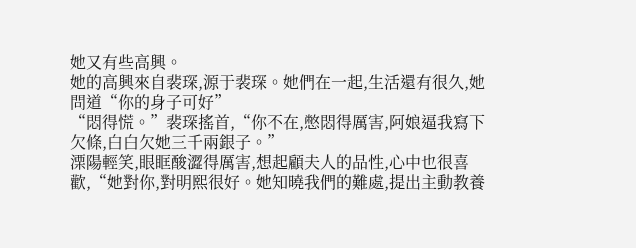她又有些高興。
她的高興來自裴琛,源于裴琛。她們在一起,生活還有很久,她問道“你的身子可好”
“悶得慌。”裴琛搖首,“你不在,憋悶得厲害,阿娘逼我寫下欠條,白白欠她三千兩銀子。”
溧陽輕笑,眼眶酸澀得厲害,想起顧夫人的品性,心中也很喜歡,“她對你,對明熙很好。她知曉我們的難處,提出主動教養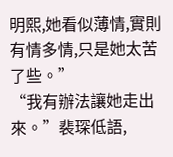明熙,她看似薄情,實則有情多情,只是她太苦了些。”
“我有辦法讓她走出來。”裴琛低語,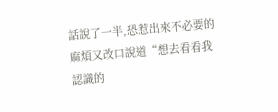話說了一半,恐惹出來不必要的麻煩又改口說道“想去看看我認識的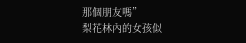那個朋友嗎”
梨花林內的女孩似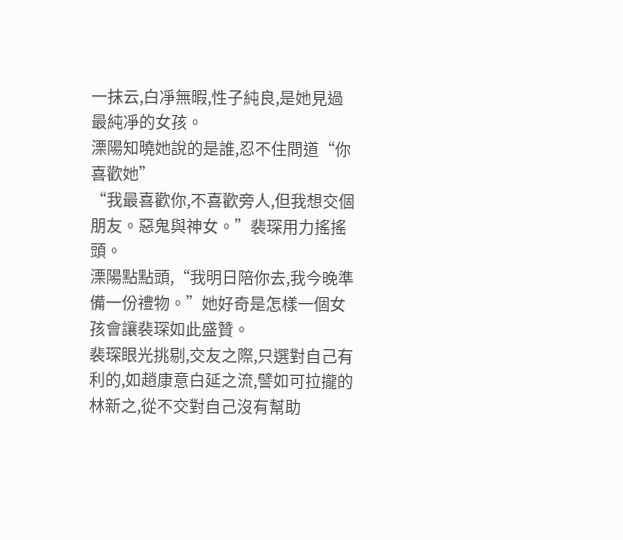一抹云,白凈無暇,性子純良,是她見過最純凈的女孩。
溧陽知曉她說的是誰,忍不住問道“你喜歡她”
“我最喜歡你,不喜歡旁人,但我想交個朋友。惡鬼與神女。”裴琛用力搖搖頭。
溧陽點點頭,“我明日陪你去,我今晚準備一份禮物。”她好奇是怎樣一個女孩會讓裴琛如此盛贊。
裴琛眼光挑剔,交友之際,只選對自己有利的,如趙康意白延之流,譬如可拉攏的林新之,從不交對自己沒有幫助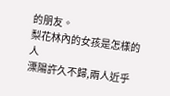的朋友。
梨花林內的女孩是怎樣的人
溧陽許久不歸,兩人近乎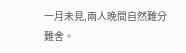一月未見,兩人晚間自然難分難舍。